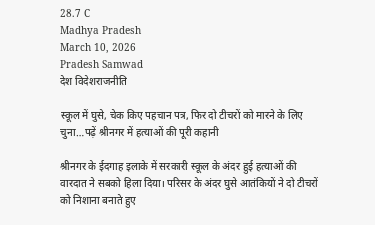28.7 C
Madhya Pradesh
March 10, 2026
Pradesh Samwad
देश विदेशराजनीति

स्कूल में घुसे, चेक किए पहचान पत्र, फिर दो टीचरों को मारने के लिए चुना…पढ़ें श्रीनगर में हत्याओं की पूरी कहानी

श्रीनगर के ईदगाह इलाके में सरकारी स्कूल के अंदर हुई हत्याओं की वारदात ने सबको हिला दिया। परिसर के अंदर घुसे आतंकियों ने दो टीचरों को निशाना बनाते हुए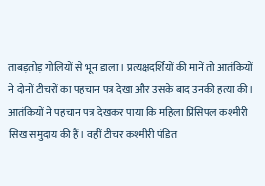ताबड़तोड़ गोलियों से भून डाला। प्रत्यक्षदर्शियों की मानें तो आतंकियों ने दोनों टीचरों का पहचान पत्र देखा और उसके बाद उनकी हत्या की।
आतंकियों ने पहचान पत्र देखकर पाया कि महिला प्रिंसिपल कश्मीरी सिख समुदाय की हैं। वहीं टीचर कश्मीरी पंडित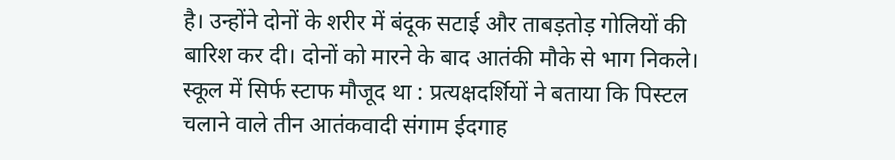है। उन्होंने दोनों के शरीर में बंदूक सटाई और ताबड़तोड़ गोलियों की बारिश कर दी। दोनों को मारने के बाद आतंकी मौके से भाग निकले।
स्कूल में सिर्फ स्टाफ मौजूद था : प्रत्यक्षदर्शियों ने बताया कि पिस्टल चलाने वाले तीन आतंकवादी संगाम ईदगाह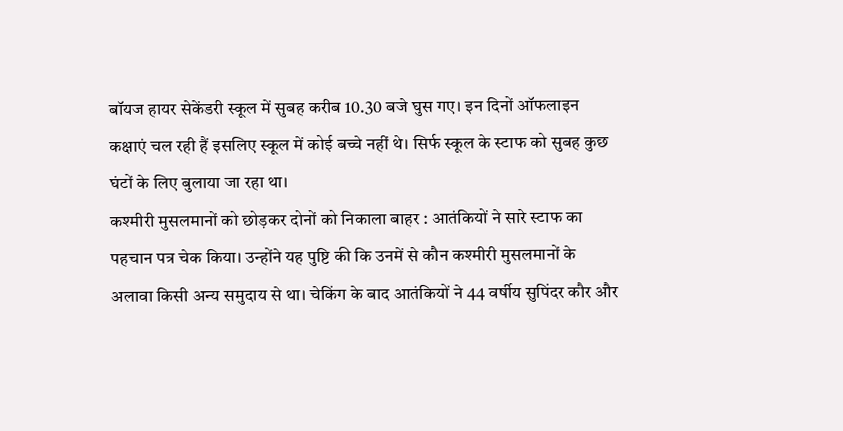बॉयज हायर सेकेंडरी स्कूल में सुबह करीब 10.30 बजे घुस गए। इन दिनों ऑफलाइन कक्षाएं चल रही हैं इसलिए स्कूल में कोई बच्चे नहीं थे। सिर्फ स्कूल के स्टाफ को सुबह कुछ घंटों के लिए बुलाया जा रहा था।
कश्मीरी मुसलमानों को छोड़कर दोनों को निकाला बाहर : आतंकियों ने सारे स्टाफ का पहचान पत्र चेक किया। उन्होंने यह पुष्टि की कि उनमें से कौन कश्मीरी मुसलमानों के अलावा किसी अन्य समुदाय से था। चेकिंग के बाद आतंकियों ने 44 वर्षीय सुपिंदर कौर और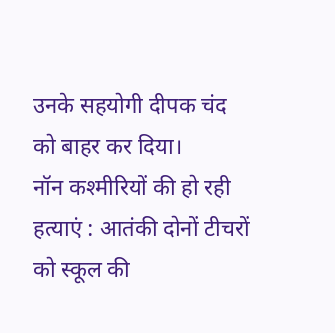उनके सहयोगी दीपक चंद को बाहर कर दिया।
नॉन कश्मीरियों की हो रही हत्याएं : आतंकी दोनों टीचरों को स्कूल की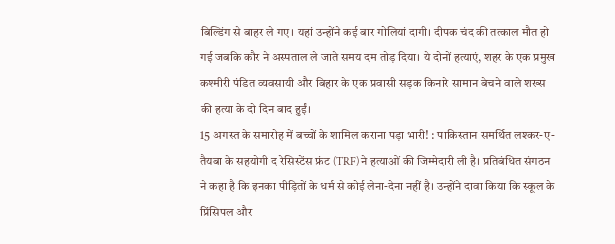बिल्डिंग से बाहर ले गए। यहां उन्होंने कई बार गोलियां दागी। दीपक चंद की तत्काल मौत हो गई जबकि कौर ने अस्पताल ले जाते समय दम तोड़ दिया। ये दोनों हत्याएं, शहर के एक प्रमुख कश्मीरी पंडित व्यवसायी और बिहार के एक प्रवासी सड़क किनारे सामान बेचने वाले शख्स की हत्या के दो दिन बाद हुईं।
15 अगस्त के समारोह में बच्चों के शामिल कराना पड़ा भारी! : पाकिस्तान समर्थित लश्कर-ए-तैयबा के सहयोगी द रेसिस्टेंस फ्रंट (TRF) ने हत्याओं की जिम्मेदारी ली है। प्रतिबंधित संगठन ने कहा है कि इनका पीड़ितों के धर्म से कोई लेना-देना नहीं है। उन्होंने दावा किया कि स्कूल के प्रिंसिपल और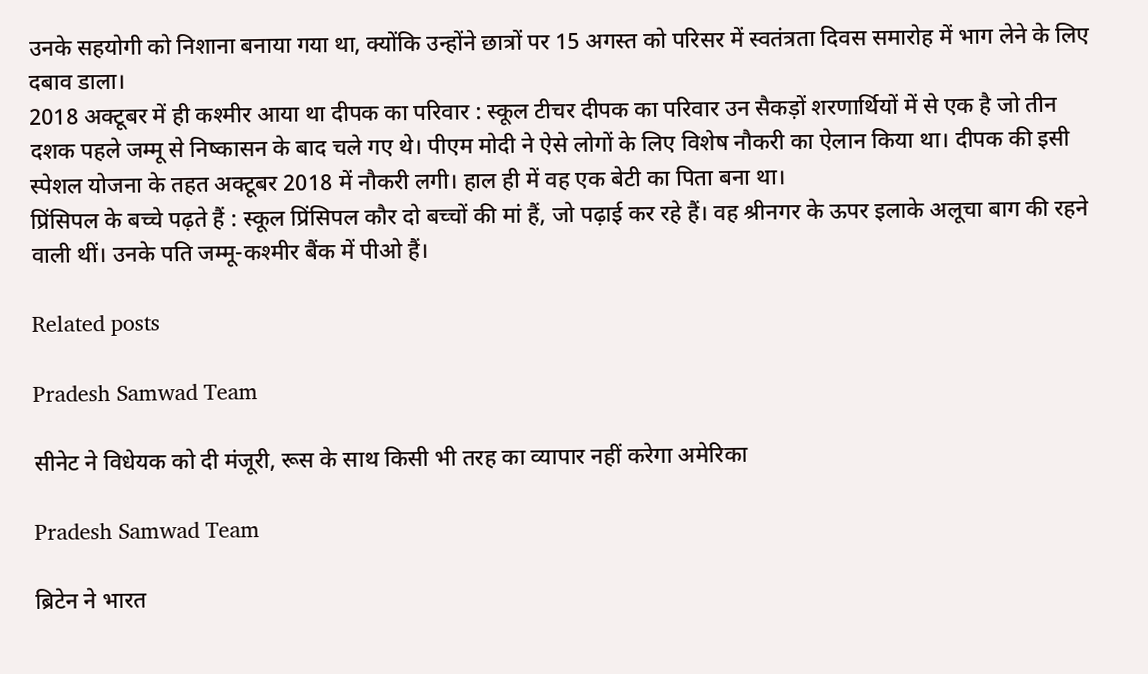उनके सहयोगी को निशाना बनाया गया था, क्योंकि उन्होंने छात्रों पर 15 अगस्त को परिसर में स्वतंत्रता दिवस समारोह में भाग लेने के लिए दबाव डाला।
2018 अक्टूबर में ही कश्मीर आया था दीपक का परिवार : स्कूल टीचर दीपक का परिवार उन सैकड़ों शरणार्थियों में से एक है जो तीन दशक पहले जम्मू से निष्कासन के बाद चले गए थे। पीएम मोदी ने ऐसे लोगों के लिए विशेष नौकरी का ऐलान किया था। दीपक की इसी स्पेशल योजना के तहत अक्टूबर 2018 में नौकरी लगी। हाल ही में वह एक बेटी का पिता बना था।
प्रिंसिपल के बच्चे पढ़ते हैं : स्कूल प्रिंसिपल कौर दो बच्चों की मां हैं, जो पढ़ाई कर रहे हैं। वह श्रीनगर के ऊपर इलाके अलूचा बाग की रहने वाली थीं। उनके पति जम्मू-कश्मीर बैंक में पीओ हैं।

Related posts

Pradesh Samwad Team

सीनेट ने विधेयक को दी मंजूरी, रूस के साथ किसी भी तरह का व्यापार नहीं करेगा अमेरिका

Pradesh Samwad Team

ब्रिटेन ने भारत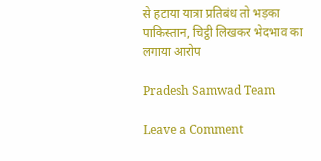से हटाया यात्रा प्रतिबंध तो भड़का पाकिस्तान, चिट्ठी लिखकर भेदभाव का लगाया आरोप

Pradesh Samwad Team

Leave a Comment